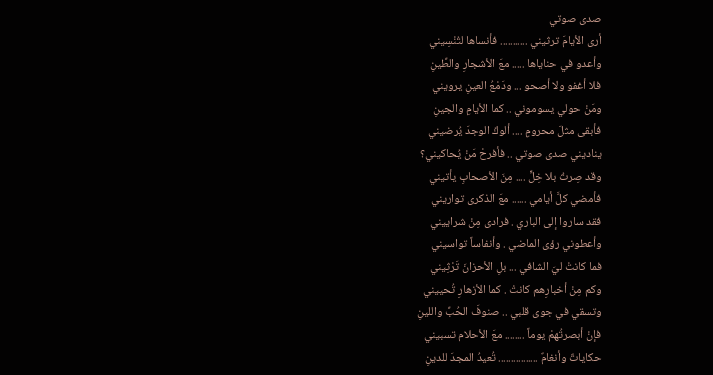صدى صوتي
أرى الأيامَ ترثيني ........... فأنساها لتُنْسِيني
وأعدو في حناياها ..... معَ الأشجارِ والطِّينِ
فلا أغفو ولا أصحو ... ودَمْعُ العينِ يرويني
ومَنْ حولي يسوموني .. كما الأيامِ والجينِ
فأبقى مثلَ محرومٍ .... ألوكُ الوجدَ يُرضيني
يناديني صدى صوتي .. فأفرحْ مَنْ يُحاكيني؟
وقد صِرتُ بلا خِلٍّ .... مِنَ الأصحابِ يأتيني
فأمضي كلَّ أيامي ...... معَ الذكرى تواريني
فقد ساروا إلى الباري . فرادى مِنْ شراييني
وأعطوني رؤى الماضي . وأنفاساً تواسيني
فما كانتْ ليَ الشافي ... بلِ الأحزانَ تَرْثِيني
وكم مِنْ أخبارِهم كانتْ . كما الأزهارِ تُحييني
وتسقي في جوى قلبي .. صنوفَ الحُبِّ واللينِ
فإنْ أبصرتُهمْ يوماً ........ معَ الأحلام تسبيني
حكاياتٌ وأنغامٌ ................ تُعيدُ المجدَ للدينِ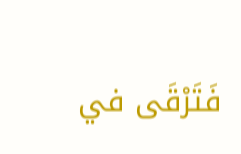فَتَرْقَى في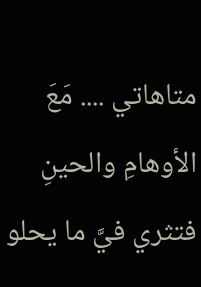متاهاتي .... مَعَ الأوهامِ والحينِ
فتثري فيَّ ما يحلو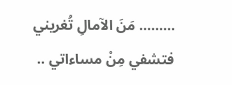......... مَنَ الآمالِ تُغريني
فتشفي مِنْ مساءاتي ..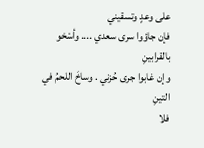على وعدٍ وتسقيني
فإن جاؤوا سرى سعدي .... وأسْخو بالقرابينِ
وإن غابوا جرى حُزني . وساخَ اللحمُ في التينِ
فلا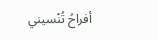أفراحُ تُنْسيني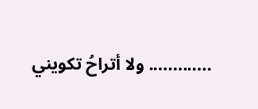............. ولا أتراحُ تكويني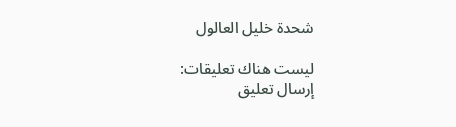شحدة خليل العالول

ليست هناك تعليقات:
إرسال تعليق